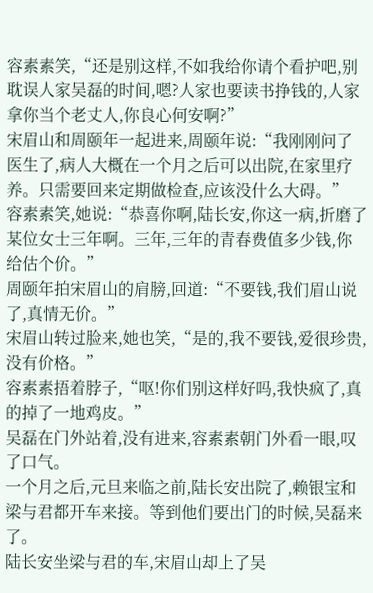容素素笑,“还是别这样,不如我给你请个看护吧,别耽误人家吴磊的时间,嗯?人家也要读书挣钱的,人家拿你当个老丈人,你良心何安啊?”
宋眉山和周颐年一起进来,周颐年说:“我刚刚问了医生了,病人大概在一个月之后可以出院,在家里疗养。只需要回来定期做检查,应该没什么大碍。”
容素素笑,她说:“恭喜你啊,陆长安,你这一病,折磨了某位女士三年啊。三年,三年的青春费值多少钱,你给估个价。”
周颐年拍宋眉山的肩膀,回道:“不要钱,我们眉山说了,真情无价。”
宋眉山转过脸来,她也笑,“是的,我不要钱,爱很珍贵,没有价格。”
容素素捂着脖子,“呕!你们别这样好吗,我快疯了,真的掉了一地鸡皮。”
吴磊在门外站着,没有进来,容素素朝门外看一眼,叹了口气。
一个月之后,元旦来临之前,陆长安出院了,赖银宝和梁与君都开车来接。等到他们要出门的时候,吴磊来了。
陆长安坐梁与君的车,宋眉山却上了吴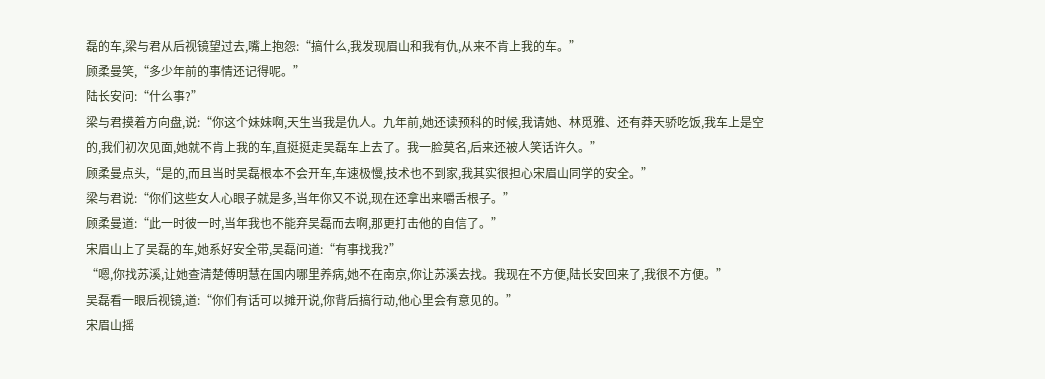磊的车,梁与君从后视镜望过去,嘴上抱怨:“搞什么,我发现眉山和我有仇,从来不肯上我的车。”
顾柔曼笑,“多少年前的事情还记得呢。”
陆长安问:“什么事?”
梁与君摸着方向盘,说:“你这个妹妹啊,天生当我是仇人。九年前,她还读预科的时候,我请她、林觅雅、还有莽天骄吃饭,我车上是空的,我们初次见面,她就不肯上我的车,直挺挺走吴磊车上去了。我一脸莫名,后来还被人笑话许久。”
顾柔曼点头,“是的,而且当时吴磊根本不会开车,车速极慢,技术也不到家,我其实很担心宋眉山同学的安全。”
梁与君说:“你们这些女人心眼子就是多,当年你又不说,现在还拿出来嚼舌根子。”
顾柔曼道:“此一时彼一时,当年我也不能弃吴磊而去啊,那更打击他的自信了。”
宋眉山上了吴磊的车,她系好安全带,吴磊问道:“有事找我?”
“嗯,你找苏溪,让她查清楚傅明慧在国内哪里养病,她不在南京,你让苏溪去找。我现在不方便,陆长安回来了,我很不方便。”
吴磊看一眼后视镜,道:“你们有话可以摊开说,你背后搞行动,他心里会有意见的。”
宋眉山摇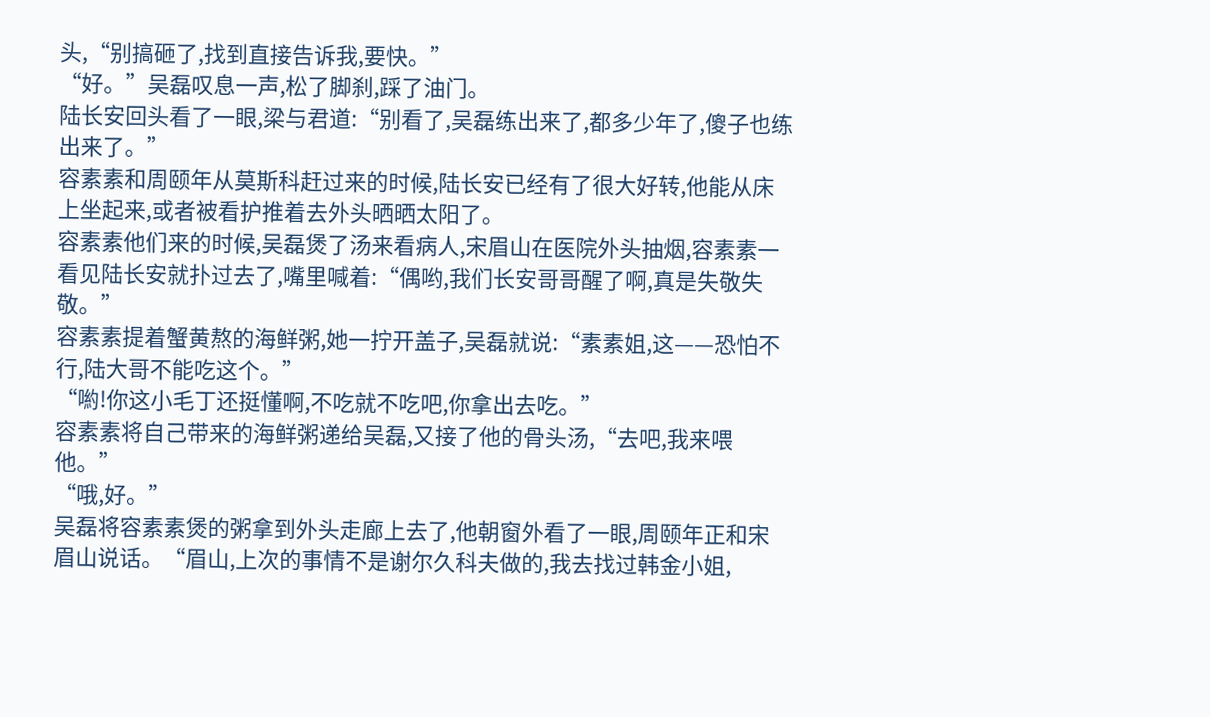头,“别搞砸了,找到直接告诉我,要快。”
“好。”吴磊叹息一声,松了脚刹,踩了油门。
陆长安回头看了一眼,梁与君道:“别看了,吴磊练出来了,都多少年了,傻子也练出来了。”
容素素和周颐年从莫斯科赶过来的时候,陆长安已经有了很大好转,他能从床上坐起来,或者被看护推着去外头晒晒太阳了。
容素素他们来的时候,吴磊煲了汤来看病人,宋眉山在医院外头抽烟,容素素一看见陆长安就扑过去了,嘴里喊着:“偶哟,我们长安哥哥醒了啊,真是失敬失敬。”
容素素提着蟹黄熬的海鲜粥,她一拧开盖子,吴磊就说:“素素姐,这——恐怕不行,陆大哥不能吃这个。”
“喲!你这小毛丁还挺懂啊,不吃就不吃吧,你拿出去吃。”
容素素将自己带来的海鲜粥递给吴磊,又接了他的骨头汤,“去吧,我来喂他。”
“哦,好。”
吴磊将容素素煲的粥拿到外头走廊上去了,他朝窗外看了一眼,周颐年正和宋眉山说话。“眉山,上次的事情不是谢尔久科夫做的,我去找过韩金小姐,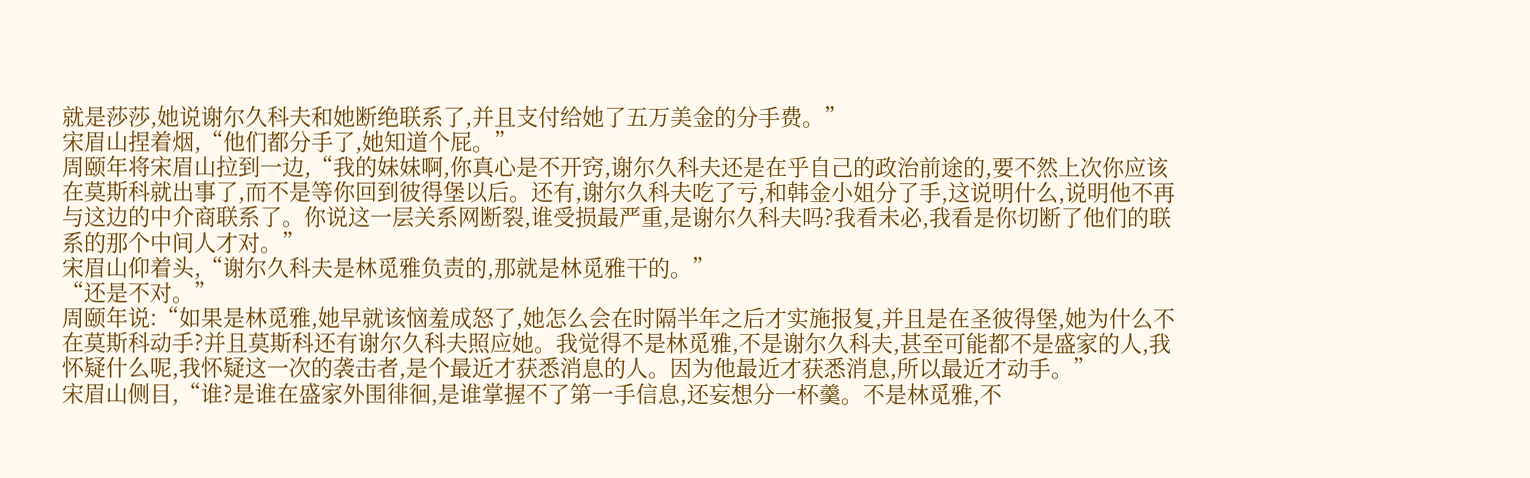就是莎莎,她说谢尔久科夫和她断绝联系了,并且支付给她了五万美金的分手费。”
宋眉山捏着烟,“他们都分手了,她知道个屁。”
周颐年将宋眉山拉到一边,“我的妹妹啊,你真心是不开窍,谢尔久科夫还是在乎自己的政治前途的,要不然上次你应该在莫斯科就出事了,而不是等你回到彼得堡以后。还有,谢尔久科夫吃了亏,和韩金小姐分了手,这说明什么,说明他不再与这边的中介商联系了。你说这一层关系网断裂,谁受损最严重,是谢尔久科夫吗?我看未必,我看是你切断了他们的联系的那个中间人才对。”
宋眉山仰着头,“谢尔久科夫是林觅雅负责的,那就是林觅雅干的。”
“还是不对。”
周颐年说:“如果是林觅雅,她早就该恼羞成怒了,她怎么会在时隔半年之后才实施报复,并且是在圣彼得堡,她为什么不在莫斯科动手?并且莫斯科还有谢尔久科夫照应她。我觉得不是林觅雅,不是谢尔久科夫,甚至可能都不是盛家的人,我怀疑什么呢,我怀疑这一次的袭击者,是个最近才获悉消息的人。因为他最近才获悉消息,所以最近才动手。”
宋眉山侧目,“谁?是谁在盛家外围徘徊,是谁掌握不了第一手信息,还妄想分一杯羹。不是林觅雅,不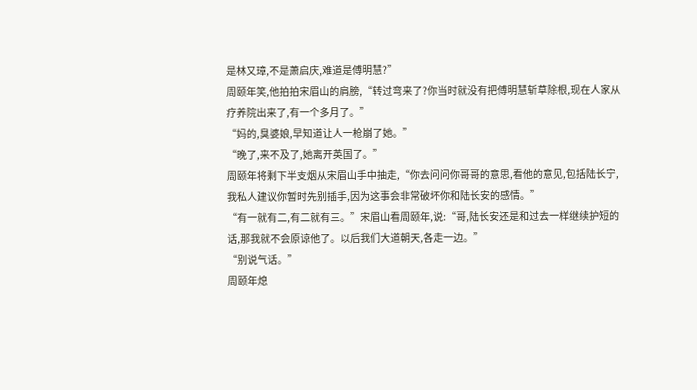是林又璋,不是萧启庆,难道是傅明慧?”
周颐年笑,他拍拍宋眉山的肩膀,“转过弯来了?你当时就没有把傅明慧斩草除根,现在人家从疗养院出来了,有一个多月了。”
“妈的,臭婆娘,早知道让人一枪崩了她。”
“晚了,来不及了,她离开英国了。”
周颐年将剩下半支烟从宋眉山手中抽走,“你去问问你哥哥的意思,看他的意见,包括陆长宁,我私人建议你暂时先别插手,因为这事会非常破坏你和陆长安的感情。”
“有一就有二,有二就有三。”宋眉山看周颐年,说:“哥,陆长安还是和过去一样继续护短的话,那我就不会原谅他了。以后我们大道朝天,各走一边。”
“别说气话。”
周颐年熄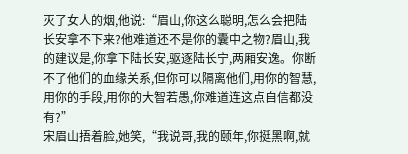灭了女人的烟,他说:“眉山,你这么聪明,怎么会把陆长安拿不下来?他难道还不是你的囊中之物?眉山,我的建议是,你拿下陆长安,驱逐陆长宁,两厢安逸。你断不了他们的血缘关系,但你可以隔离他们,用你的智慧,用你的手段,用你的大智若愚,你难道连这点自信都没有?”
宋眉山捂着脸,她笑,“我说哥,我的颐年,你挺黑啊,就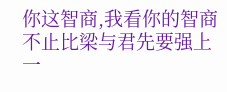你这智商,我看你的智商不止比梁与君先要强上一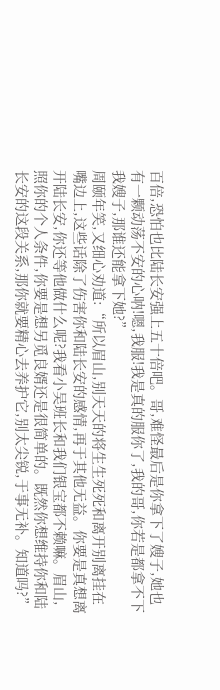百倍,恐怕也比陆长安强上五十倍吧。哥,难怪最后是你拿下了嫂子,她也有一颗动荡不安的心呐!嗯,我服!我是真的服你了,我的哥,你若是都拿不下我嫂子,那谁还能拿下她?”
周颐年笑,又细心劝道:“所以眉山,别天天的将生生死死和离开别离挂在嘴边上,这些话除了伤害你和陆长安的感情,再于其他无益。你要是真想离开陆长安,你还等他做什么呢?我看小吴班长和我们银宝都不赖嘛。眉山,照你的个人条件,你要是想另觅良婿还是很简单的。既然你想维持你和陆长安的这段关系,那你就要精心去养护它,别太尖锐,于事无补。知道吗?”